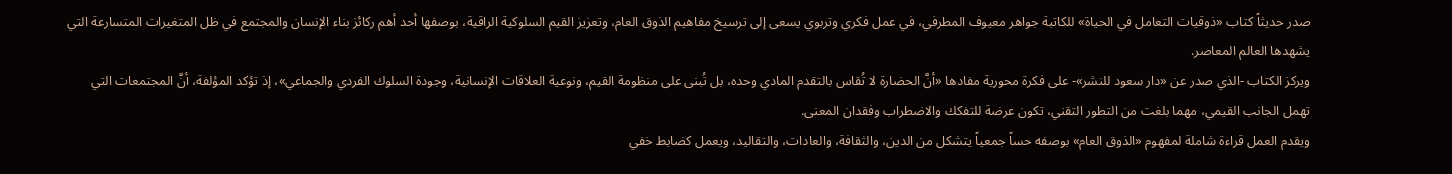صدر حديثاً كتاب «ذوقيات التعامل في الحياة» للكاتبة جواهر معيوف المطرفي، في عمل فكري وتربوي يسعى إلى ترسيخ مفاهيم الذوق العام، وتعزيز القيم السلوكية الراقية، بوصفها أحد أهم ركائز بناء الإنسان والمجتمع في ظل المتغيرات المتسارعة التي يشهدها العالم المعاصر.
ويركز الكتاب -الذي صدر عن «دار سعود للنشر»- على فكرة محورية مفادها «أنَّ الحضارة لا تُقاس بالتقدم المادي وحده، بل تُبنى على منظومة القيم، ونوعية العلاقات الإنسانية، وجودة السلوك الفردي والجماعي»، إذ تؤكد المؤلفة، أنَّ المجتمعات التي تهمل الجانب القيمي، مهما بلغت من التطور التقني، تكون عرضة للتفكك والاضطراب وفقدان المعنى.
ويقدم العمل قراءة شاملة لمفهوم «الذوق العام» بوصفه حساً جمعياً يتشكل من الدين، والثقافة، والعادات، والتقاليد، ويعمل كضابط خفي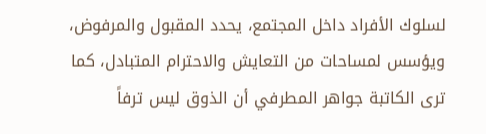لسلوك الأفراد داخل المجتمع، يحدد المقبول والمرفوض، ويؤسس لمساحات من التعايش والاحترام المتبادل، كما ترى الكاتبة جواهر المطرفي أن الذوق ليس ترفاً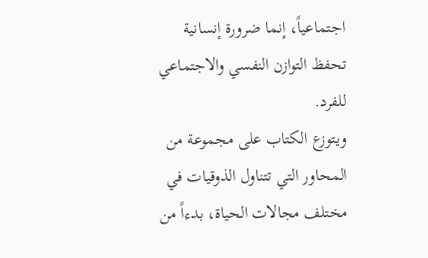اجتماعياً، إنما ضرورة إنسانية تحفظ التوازن النفسي والاجتماعي للفرد.
ويتوزع الكتاب على مجموعة من المحاور التي تتناول الذوقيات في مختلف مجالات الحياة، بدءاً من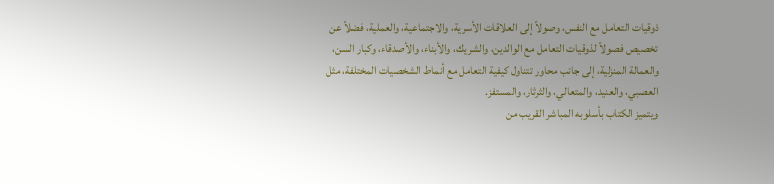ذوقيات التعامل مع النفس، وصولاً إلى العلاقات الأسرية، والاجتماعية، والعملية، فضلاً عن تخصيص فصولاً لذوقيات التعامل مع الوالدين، والشريك، والأبناء، والأصدقاء، وكبار السن، والعمالة المنزلية، إلى جانب محاور تتناول كيفية التعامل مع أنماط الشخصيات المختلفة، مثل العصبي، والعنيد، والمتعالي، والثرثار، والمستفز.
ويتميز الكتاب بأسلوبه المباشر القريب من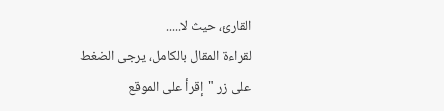القارئ، حيث لا.....
لقراءة المقال بالكامل، يرجى الضغط على زر "إقرأ على الموقع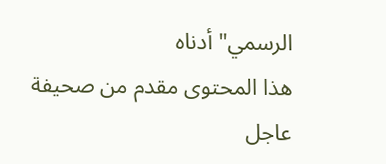الرسمي" أدناه
هذا المحتوى مقدم من صحيفة عاجل